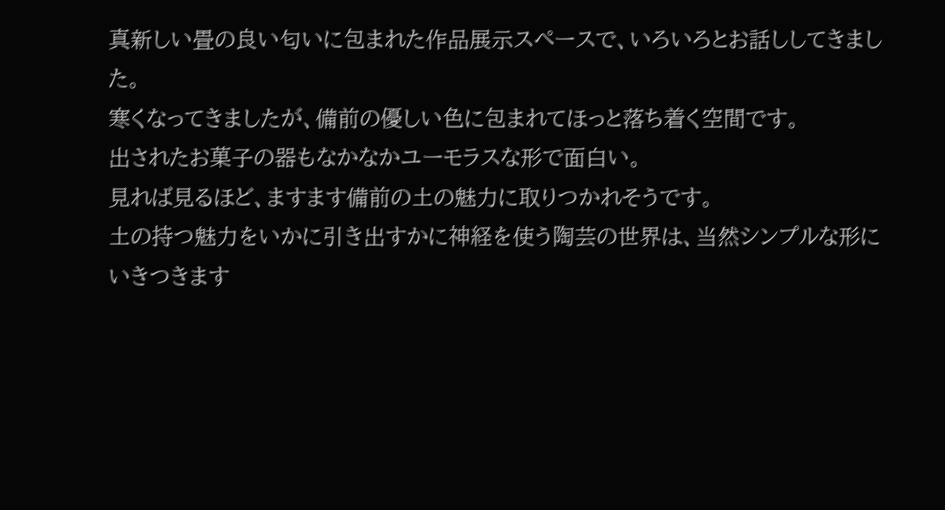真新しい畳の良い匂いに包まれた作品展示スペースで、いろいろとお話ししてきました。
寒くなってきましたが、備前の優しい色に包まれてほっと落ち着く空間です。
出されたお菓子の器もなかなかユーモラスな形で面白い。
見れば見るほど、ますます備前の土の魅力に取りつかれそうです。
土の持つ魅力をいかに引き出すかに神経を使う陶芸の世界は、当然シンプルな形にいきつきます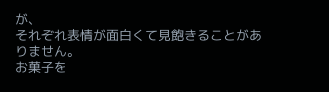が、
それぞれ表情が面白くて見飽きることがありません。
お菓子を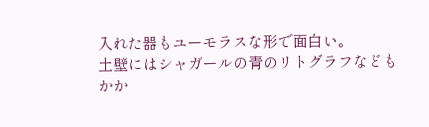入れた器もユーモラスな形で面白い。
土壁にはシャガールの青のリトグラフなどもかか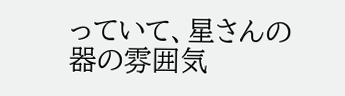っていて、星さんの器の雰囲気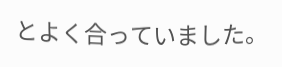とよく合っていました。